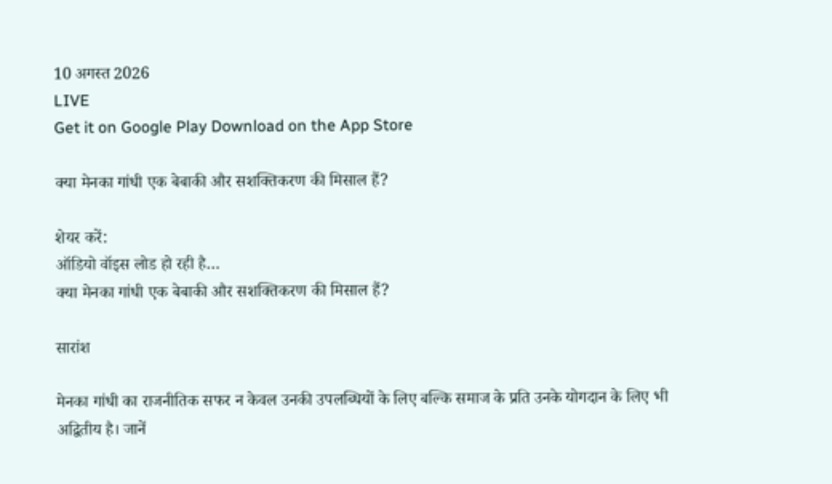10 अगस्त 2026
LIVE
Get it on Google Play Download on the App Store

क्या मेनका गांधी एक बेबाकी और सशक्तिकरण की मिसाल हैं?

शेयर करें:
ऑडियो वॉइस लोड हो रही है…
क्या मेनका गांधी एक बेबाकी और सशक्तिकरण की मिसाल हैं?

सारांश

मेनका गांधी का राजनीतिक सफर न केवल उनकी उपलब्धियों के लिए बल्कि समाज के प्रति उनके योगदान के लिए भी अद्वितीय है। जानें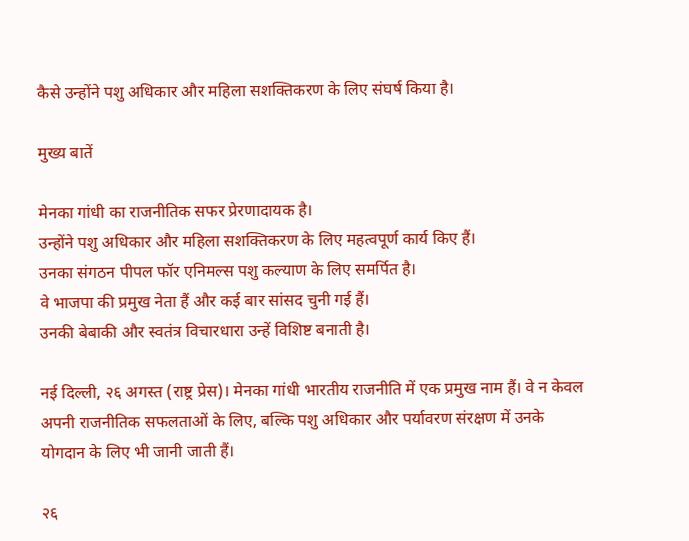कैसे उन्होंने पशु अधिकार और महिला सशक्तिकरण के लिए संघर्ष किया है।

मुख्य बातें

मेनका गांधी का राजनीतिक सफर प्रेरणादायक है।
उन्होंने पशु अधिकार और महिला सशक्तिकरण के लिए महत्वपूर्ण कार्य किए हैं।
उनका संगठन पीपल फॉर एनिमल्स पशु कल्याण के लिए समर्पित है।
वे भाजपा की प्रमुख नेता हैं और कई बार सांसद चुनी गई हैं।
उनकी बेबाकी और स्वतंत्र विचारधारा उन्हें विशिष्ट बनाती है।

नई दिल्ली, २६ अगस्त (राष्ट्र प्रेस)। मेनका गांधी भारतीय राजनीति में एक प्रमुख नाम हैं। वे न केवल अपनी राजनीतिक सफलताओं के लिए, बल्कि पशु अधिकार और पर्यावरण संरक्षण में उनके योगदान के लिए भी जानी जाती हैं।

२६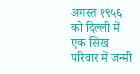अगस्त १९५६ को दिल्ली में एक सिख परिवार में जन्मी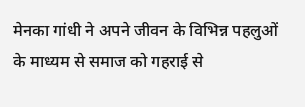मेनका गांधी ने अपने जीवन के विभिन्न पहलुओं के माध्यम से समाज को गहराई से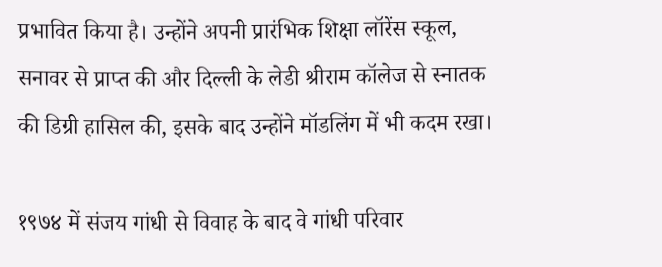प्रभावित किया है। उन्होंने अपनी प्रारंभिक शिक्षा लॉरेंस स्कूल, सनावर से प्राप्त की और दिल्ली के लेडी श्रीराम कॉलेज से स्नातक की डिग्री हासिल की, इसके बाद उन्होंने मॉडलिंग में भी कदम रखा।

१९७४ में संजय गांधी से विवाह के बाद वे गांधी परिवार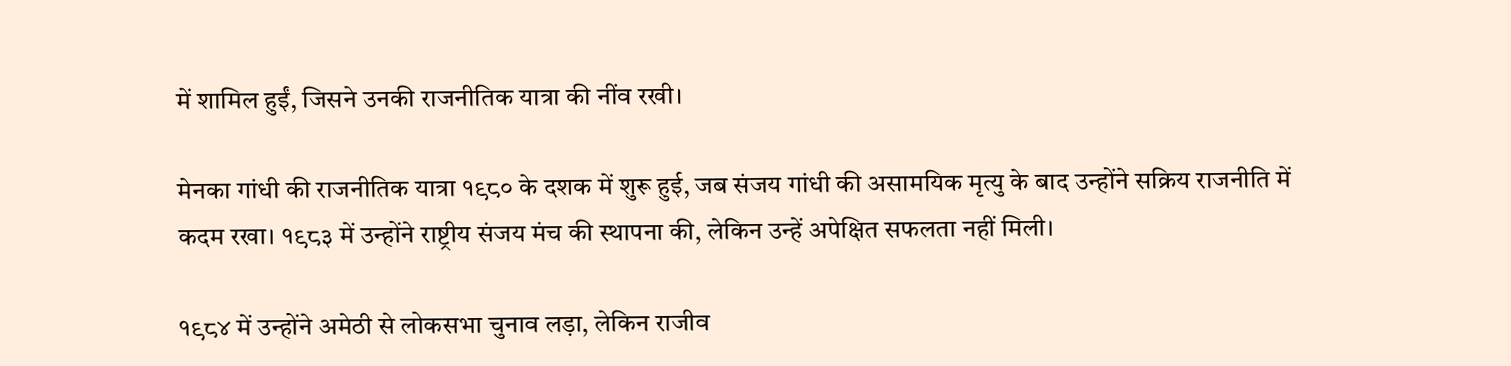में शामिल हुईं, जिसने उनकी राजनीतिक यात्रा की नींव रखी।

मेनका गांधी की राजनीतिक यात्रा १९८० के दशक में शुरू हुई, जब संजय गांधी की असामयिक मृत्यु के बाद उन्होंने सक्रिय राजनीति में कदम रखा। १९८३ में उन्होंने राष्ट्रीय संजय मंच की स्थापना की, लेकिन उन्हें अपेक्षित सफलता नहीं मिली।

१९८४ में उन्होंने अमेठी से लोकसभा चुनाव लड़ा, लेकिन राजीव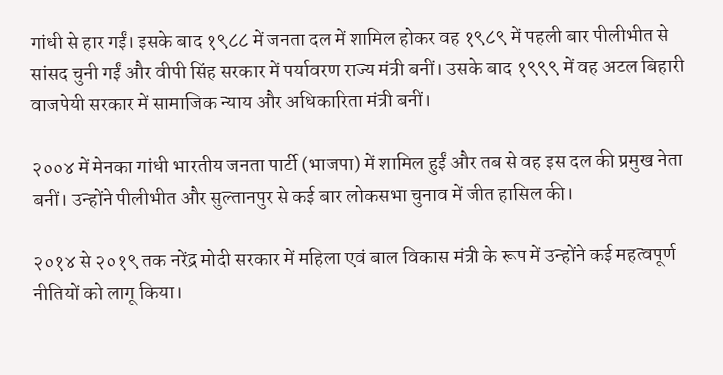गांधी से हार गईं। इसके बाद १९८८ में जनता दल में शामिल होकर वह १९८९ में पहली बार पीलीभीत से सांसद चुनी गईं और वीपी सिंह सरकार में पर्यावरण राज्य मंत्री बनीं। उसके बाद १९९९ में वह अटल बिहारी वाजपेयी सरकार में सामाजिक न्याय और अधिकारिता मंत्री बनीं।

२००४ में मेनका गांधी भारतीय जनता पार्टी (भाजपा) में शामिल हुईं और तब से वह इस दल की प्रमुख नेता बनीं। उन्होंने पीलीभीत और सुल्तानपुर से कई बार लोकसभा चुनाव में जीत हासिल की।

२०१४ से २०१९ तक नरेंद्र मोदी सरकार में महिला एवं बाल विकास मंत्री के रूप में उन्होंने कई महत्वपूर्ण नीतियों को लागू किया।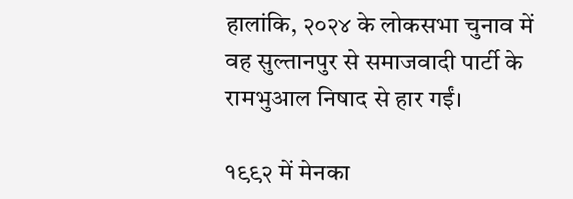हालांकि, २०२४ के लोकसभा चुनाव में वह सुल्तानपुर से समाजवादी पार्टी के रामभुआल निषाद से हार गईं।

१९९२ में मेनका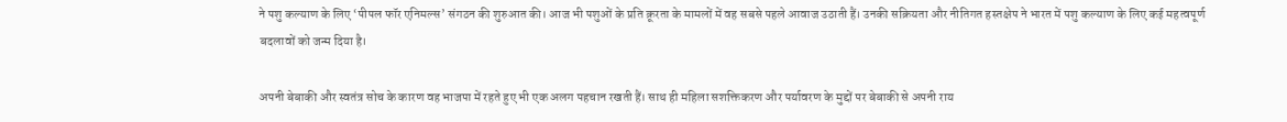ने पशु कल्याण के लिए ‘पीपल फॉर एनिमल्स’ संगठन की शुरुआत की। आज भी पशुओं के प्रति क्रूरता के मामलों में वह सबसे पहले आवाज उठाती हैं। उनकी सक्रियता और नीतिगत हस्तक्षेप ने भारत में पशु कल्याण के लिए कई महत्वपूर्ण बदलावों को जन्म दिया है।

अपनी बेबाकी और स्वतंत्र सोच के कारण वह भाजपा में रहते हुए भी एक अलग पहचान रखती हैं। साथ ही महिला सशक्तिकरण और पर्यावरण के मुद्दों पर बेबाकी से अपनी राय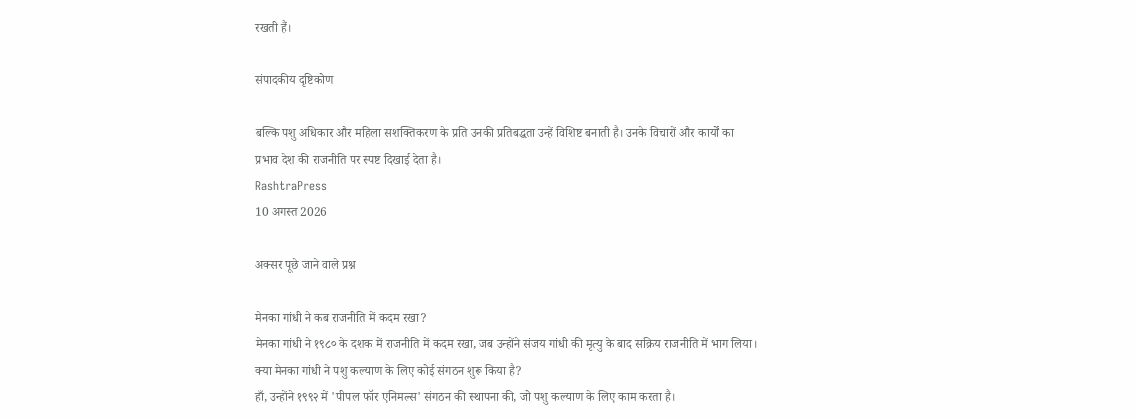रखती हैं।

संपादकीय दृष्टिकोण

बल्कि पशु अधिकार और महिला सशक्तिकरण के प्रति उनकी प्रतिबद्धता उन्हें विशिष्ट बनाती है। उनके विचारों और कार्यों का प्रभाव देश की राजनीति पर स्पष्ट दिखाई देता है।
RashtraPress
10 अगस्त 2026

अक्सर पूछे जाने वाले प्रश्न

मेनका गांधी ने कब राजनीति में कदम रखा?
मेनका गांधी ने १९८० के दशक में राजनीति में कदम रखा, जब उन्होंने संजय गांधी की मृत्यु के बाद सक्रिय राजनीति में भाग लिया।
क्या मेनका गांधी ने पशु कल्याण के लिए कोई संगठन शुरू किया है?
हाँ, उन्होंने १९९२ में 'पीपल फॉर एनिमल्स' संगठन की स्थापना की, जो पशु कल्याण के लिए काम करता है।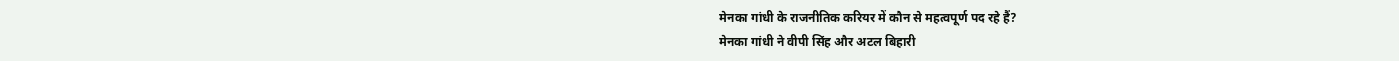मेनका गांधी के राजनीतिक करियर में कौन से महत्वपूर्ण पद रहे हैं?
मेनका गांधी ने वीपी सिंह और अटल बिहारी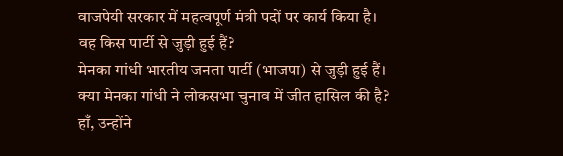वाजपेयी सरकार में महत्वपूर्ण मंत्री पदों पर कार्य किया है।
वह किस पार्टी से जुड़ी हुई हैं?
मेनका गांधी भारतीय जनता पार्टी (भाजपा) से जुड़ी हुई हैं।
क्या मेनका गांधी ने लोकसभा चुनाव में जीत हासिल की है?
हाँ, उन्होंने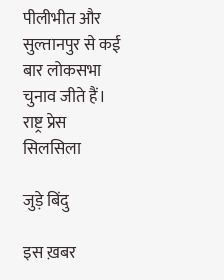पीलीभीत और सुल्तानपुर से कई बार लोकसभा चुनाव जीते हैं।
राष्ट्र प्रेस
सिलसिला

जुड़े बिंदु

इस ख़बर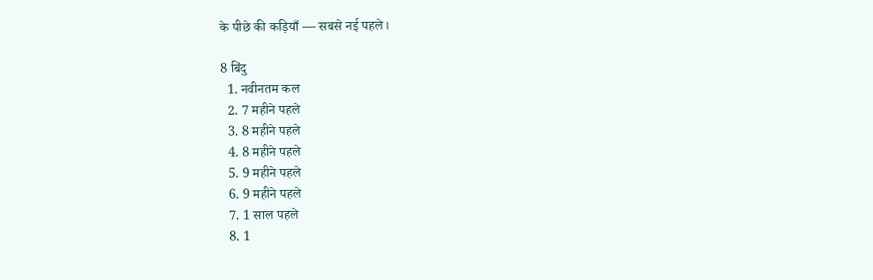के पीछे की कड़ियाँ — सबसे नई पहले।

8 बिंदु
  1. नवीनतम कल
  2. 7 महीने पहले
  3. 8 महीने पहले
  4. 8 महीने पहले
  5. 9 महीने पहले
  6. 9 महीने पहले
  7. 1 साल पहले
  8. 1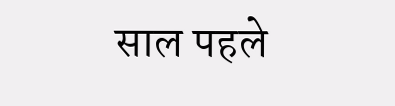साल पहले